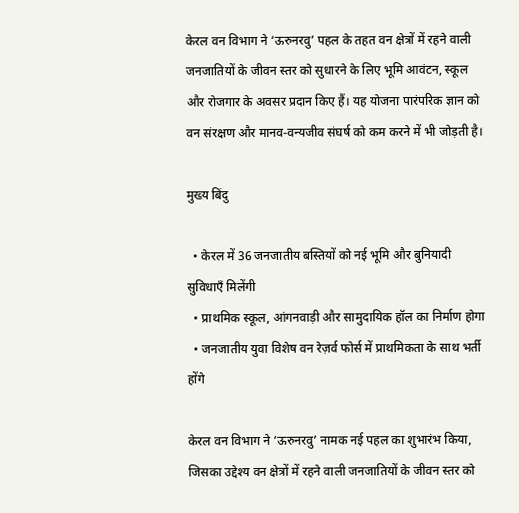केरल वन विभाग ने ‘ऊरुनरवु’ पहल के तहत वन क्षेत्रों में रहने वाली जनजातियों के जीवन स्तर को सुधारने के लिए भूमि आवंटन, स्कूल और रोजगार के अवसर प्रदान किए हैं। यह योजना पारंपरिक ज्ञान को वन संरक्षण और मानव‑वन्यजीव संघर्ष को कम करने में भी जोड़ती है।

मुख्य बिंदु

  • केरल में 36 जनजातीय बस्तियों को नई भूमि और बुनियादी सुविधाएँ मिलेंगी
  • प्राथमिक स्कूल, आंगनवाड़ी और सामुदायिक हॉल का निर्माण होगा
  • जनजातीय युवा विशेष वन रेज़र्व फोर्स में प्राथमिकता के साथ भर्ती होंगे

केरल वन विभाग ने ‘ऊरुनरवु’ नामक नई पहल का शुभारंभ किया, जिसका उद्देश्य वन क्षेत्रों में रहने वाली जनजातियों के जीवन स्तर को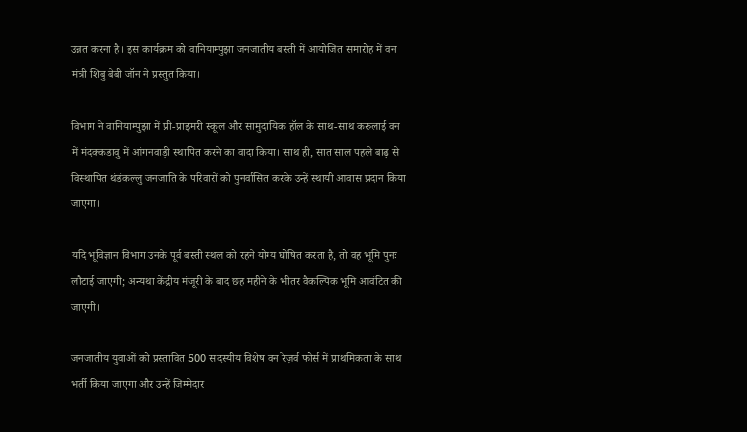उन्नत करना है। इस कार्यक्रम को वानियाम्पुझा जनजातीय बस्ती में आयोजित समारोह में वन मंत्री शिबु बेबी जॉन ने प्रस्तुत किया।

विभाग ने वानियाम्पुझा में प्री‑प्राइमरी स्कूल और सामुदायिक हॉल के साथ-साथ करुलाई वन में मंदक्कडावु में आंगनवाड़ी स्थापित करने का वादा किया। साथ ही, सात साल पहले बाढ़ से विस्थापित थंडंकल्लु जनजाति के परिवारों को पुनर्वासित करके उन्हें स्थायी आवास प्रदान किया जाएगा।

यदि भूविज्ञान विभाग उनके पूर्व बस्ती स्थल को रहने योग्य घोषित करता है, तो वह भूमि पुनः लौटाई जाएगी; अन्यथा केंद्रीय मंजूरी के बाद छह महीने के भीतर वैकल्पिक भूमि आवंटित की जाएगी।

जनजातीय युवाओं को प्रस्तावित 500 सदस्यीय विशेष वन रेज़र्व फोर्स में प्राथमिकता के साथ भर्ती किया जाएगा और उन्हें जिम्मेदार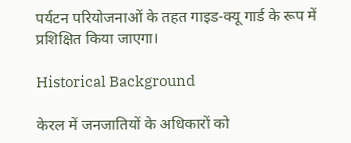पर्यटन परियोजनाओं के तहत गाइड‑क्यू गार्ड के रूप में प्रशिक्षित किया जाएगा।

Historical Background

केरल में जनजातियों के अधिकारों को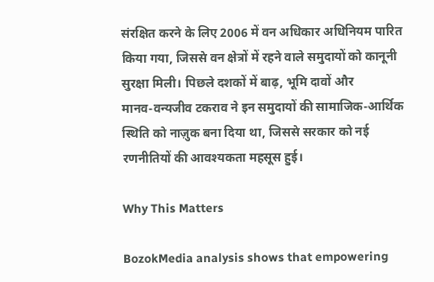संरक्षित करने के लिए 2006 में वन अधिकार अधिनियम पारित किया गया, जिससे वन क्षेत्रों में रहने वाले समुदायों को कानूनी सुरक्षा मिली। पिछले दशकों में बाढ़, भूमि दावों और मानव‑वन्यजीव टकराव ने इन समुदायों की सामाजिक‑आर्थिक स्थिति को नाज़ुक बना दिया था, जिससे सरकार को नई रणनीतियों की आवश्यकता महसूस हुई।

Why This Matters

BozokMedia analysis shows that empowering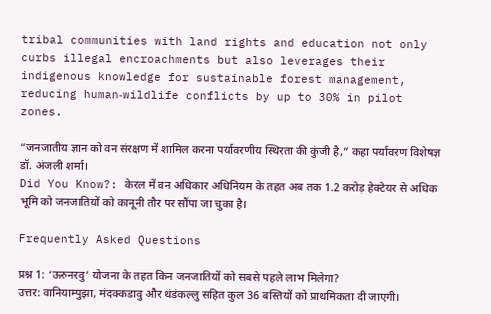tribal communities with land rights and education not only curbs illegal encroachments but also leverages their indigenous knowledge for sustainable forest management, reducing human‑wildlife conflicts by up to 30% in pilot zones.

“जनजातीय ज्ञान को वन संरक्षण में शामिल करना पर्यावरणीय स्थिरता की कुंजी है,” कहा पर्यावरण विशेषज्ञ डॉ. अंजली शर्मा।
Did You Know?: केरल में वन अधिकार अधिनियम के तहत अब तक 1.2 करोड़ हेक्टेयर से अधिक भूमि को जनजातियों को कानूनी तौर पर सौंपा जा चुका है।

Frequently Asked Questions

प्रश्न 1: ‘ऊरुनरवु’ योजना के तहत किन जनजातियों को सबसे पहले लाभ मिलेगा?
उत्तर: वानियाम्पुझा, मंदक्कडावु और थंडंकल्लु सहित कुल 36 बस्तियों को प्राथमिकता दी जाएगी।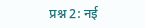प्रश्न 2: नई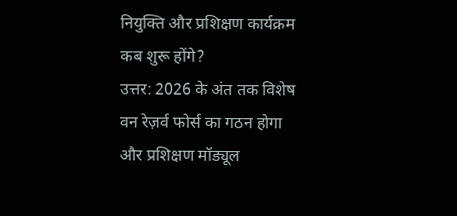नियुक्ति और प्रशिक्षण कार्यक्रम कब शुरू होंगे?
उत्तर: 2026 के अंत तक विशेष वन रेज़र्व फोर्स का गठन होगा और प्रशिक्षण मॉड्यूल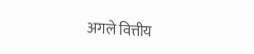अगले वित्तीय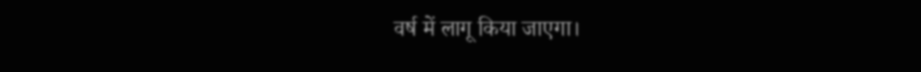वर्ष में लागू किया जाएगा।